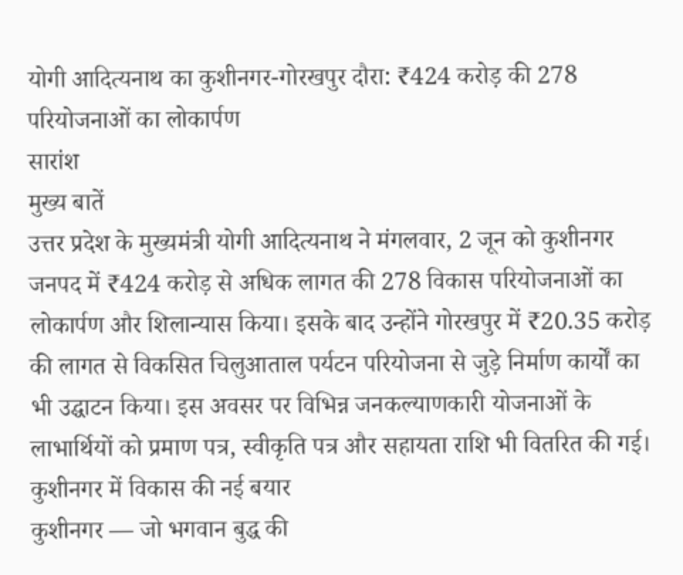योगी आदित्यनाथ का कुशीनगर-गोरखपुर दौरा: ₹424 करोड़ की 278 परियोजनाओं का लोकार्पण
सारांश
मुख्य बातें
उत्तर प्रदेश के मुख्यमंत्री योगी आदित्यनाथ ने मंगलवार, 2 जून को कुशीनगर जनपद में ₹424 करोड़ से अधिक लागत की 278 विकास परियोजनाओं का लोकार्पण और शिलान्यास किया। इसके बाद उन्होंने गोरखपुर में ₹20.35 करोड़ की लागत से विकसित चिलुआताल पर्यटन परियोजना से जुड़े निर्माण कार्यों का भी उद्घाटन किया। इस अवसर पर विभिन्न जनकल्याणकारी योजनाओं के लाभार्थियों को प्रमाण पत्र, स्वीकृति पत्र और सहायता राशि भी वितरित की गई।
कुशीनगर में विकास की नई बयार
कुशीनगर — जो भगवान बुद्ध की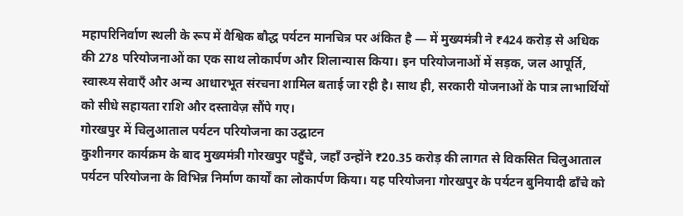महापरिनिर्वाण स्थली के रूप में वैश्विक बौद्ध पर्यटन मानचित्र पर अंकित है — में मुख्यमंत्री ने ₹424 करोड़ से अधिक की 278 परियोजनाओं का एक साथ लोकार्पण और शिलान्यास किया। इन परियोजनाओं में सड़क, जल आपूर्ति, स्वास्थ्य सेवाएँ और अन्य आधारभूत संरचना शामिल बताई जा रही है। साथ ही, सरकारी योजनाओं के पात्र लाभार्थियों को सीधे सहायता राशि और दस्तावेज़ सौंपे गए।
गोरखपुर में चिलुआताल पर्यटन परियोजना का उद्घाटन
कुशीनगर कार्यक्रम के बाद मुख्यमंत्री गोरखपुर पहुँचे, जहाँ उन्होंने ₹20.35 करोड़ की लागत से विकसित चिलुआताल पर्यटन परियोजना के विभिन्न निर्माण कार्यों का लोकार्पण किया। यह परियोजना गोरखपुर के पर्यटन बुनियादी ढाँचे को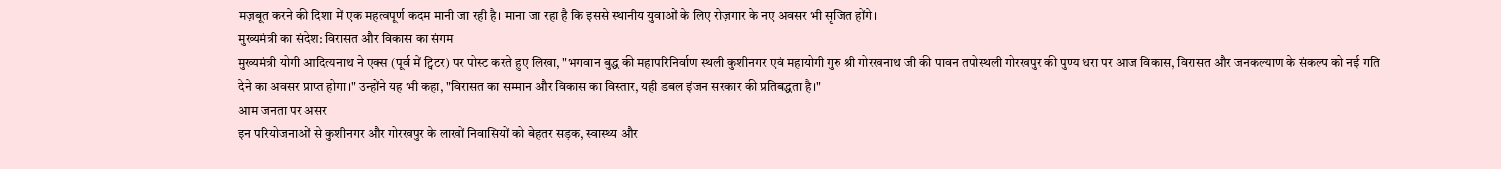मज़बूत करने की दिशा में एक महत्वपूर्ण कदम मानी जा रही है। माना जा रहा है कि इससे स्थानीय युवाओं के लिए रोज़गार के नए अवसर भी सृजित होंगे।
मुख्यमंत्री का संदेश: विरासत और विकास का संगम
मुख्यमंत्री योगी आदित्यनाथ ने एक्स (पूर्व में ट्विटर) पर पोस्ट करते हुए लिखा, "भगवान बुद्ध की महापरिनिर्वाण स्थली कुशीनगर एवं महायोगी गुरु श्री गोरखनाथ जी की पावन तपोस्थली गोरखपुर की पुण्य धरा पर आज विकास, विरासत और जनकल्याण के संकल्प को नई गति देने का अवसर प्राप्त होगा।" उन्होंने यह भी कहा, "विरासत का सम्मान और विकास का विस्तार, यही डबल इंजन सरकार की प्रतिबद्धता है।"
आम जनता पर असर
इन परियोजनाओं से कुशीनगर और गोरखपुर के लाखों निवासियों को बेहतर सड़क, स्वास्थ्य और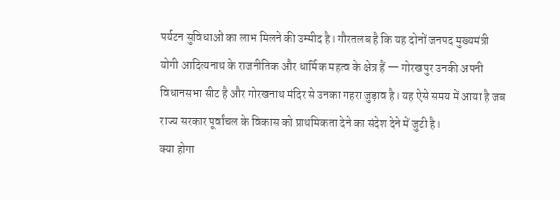पर्यटन सुविधाओं का लाभ मिलने की उम्मीद है। गौरतलब है कि यह दोनों जनपद मुख्यमंत्री योगी आदित्यनाथ के राजनीतिक और धार्मिक महत्व के क्षेत्र हैं — गोरखपुर उनकी अपनी विधानसभा सीट है और गोरखनाथ मंदिर से उनका गहरा जुड़ाव है। यह ऐसे समय में आया है जब राज्य सरकार पूर्वांचल के विकास को प्राथमिकता देने का संदेश देने में जुटी है।
क्या होगा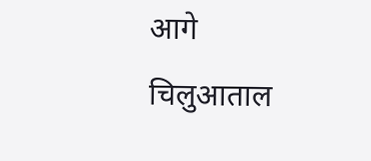आगे
चिलुआताल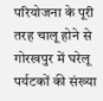परियोजना के पूरी तरह चालू होने से गोरखपुर में घरेलू पर्यटकों की संख्या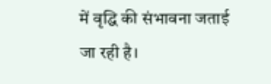में वृद्धि की संभावना जताई जा रही है।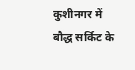कुशीनगर में बौद्ध सर्किट के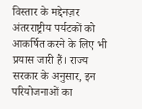विस्तार के मद्देनज़र अंतरराष्ट्रीय पर्यटकों को आकर्षित करने के लिए भी प्रयास जारी हैं। राज्य सरकार के अनुसार, इन परियोजनाओं का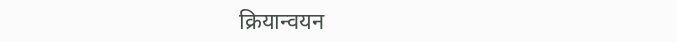क्रियान्वयन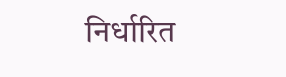निर्धारित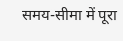समय-सीमा में पूरा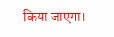किया जाएगा।